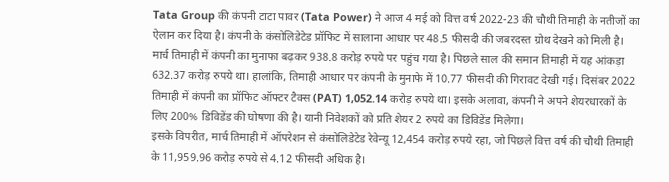Tata Group की कंपनी टाटा पावर (Tata Power) ने आज 4 मई को वित्त वर्ष 2022-23 की चौथी तिमाही के नतीजों का ऐलान कर दिया है। कंपनी के कंसोलिडेटेड प्रॉफिट में सालाना आधार पर 48.5 फीसदी की जबरदस्त ग्रोथ देखने को मिली है। मार्च तिमाही में कंपनी का मुनाफा बढ़कर 938.8 करोड़ रुपये पर पहुंच गया है। पिछले साल की समान तिमाही में यह आंकड़ा 632.37 करोड़ रुपये था। हालांकि, तिमाही आधार पर कंपनी के मुनाफे में 10.77 फीसदी की गिरावट देखी गई। दिसंबर 2022 तिमाही में कंपनी का प्रॉफिट ऑफ्टर टैक्स (PAT) 1,052.14 करोड़ रुपये था। इसके अलावा, कंपनी ने अपने शेयरधारकों के लिए 200% डिविडेंड की घोषणा की है। यानी निवेशकों को प्रति शेयर 2 रुपये का डिविडेंड मिलेगा।
इसके विपरीत, मार्च तिमाही में ऑपरेशन से कंसोलिडेटेड रेवेन्यू 12,454 करोड़ रुपये रहा, जो पिछले वित्त वर्ष की चौथी तिमाही के 11,959.96 करोड़ रुपये से 4.12 फीसदी अधिक है।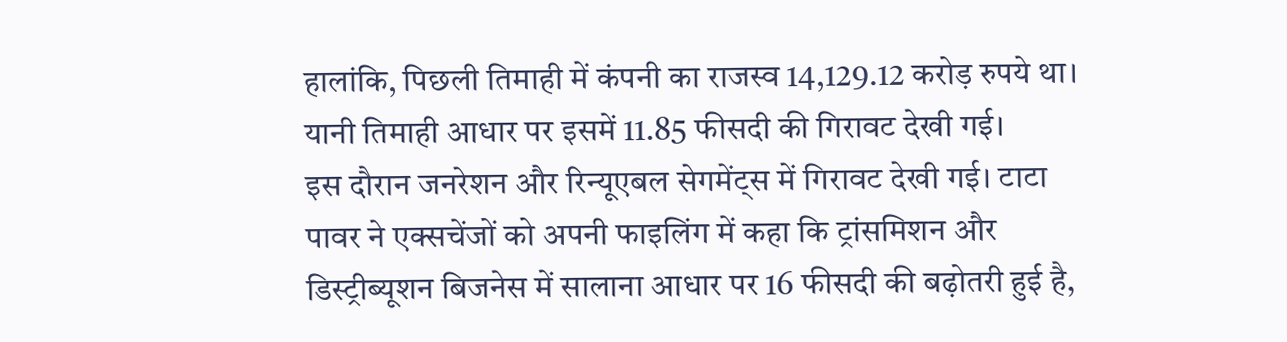हालांकि, पिछली तिमाही में कंपनी का राजस्व 14,129.12 करोड़ रुपये था। यानी तिमाही आधार पर इसमें 11.85 फीसदी की गिरावट देखी गई।
इस दौरान जनरेशन और रिन्यूएबल सेगमेंट्स में गिरावट देखी गई। टाटा पावर ने एक्सचेंजों को अपनी फाइलिंग में कहा कि ट्रांसमिशन और डिस्ट्रीब्यूशन बिजनेस में सालाना आधार पर 16 फीसदी की बढ़ोतरी हुई है,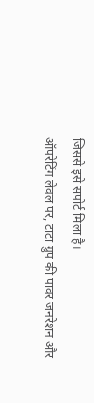जिससे इसे सपोर्ट मिला है।
ऑपरेटिंग लेवल पर, टाटा ग्रुप की पावर जनरेशन और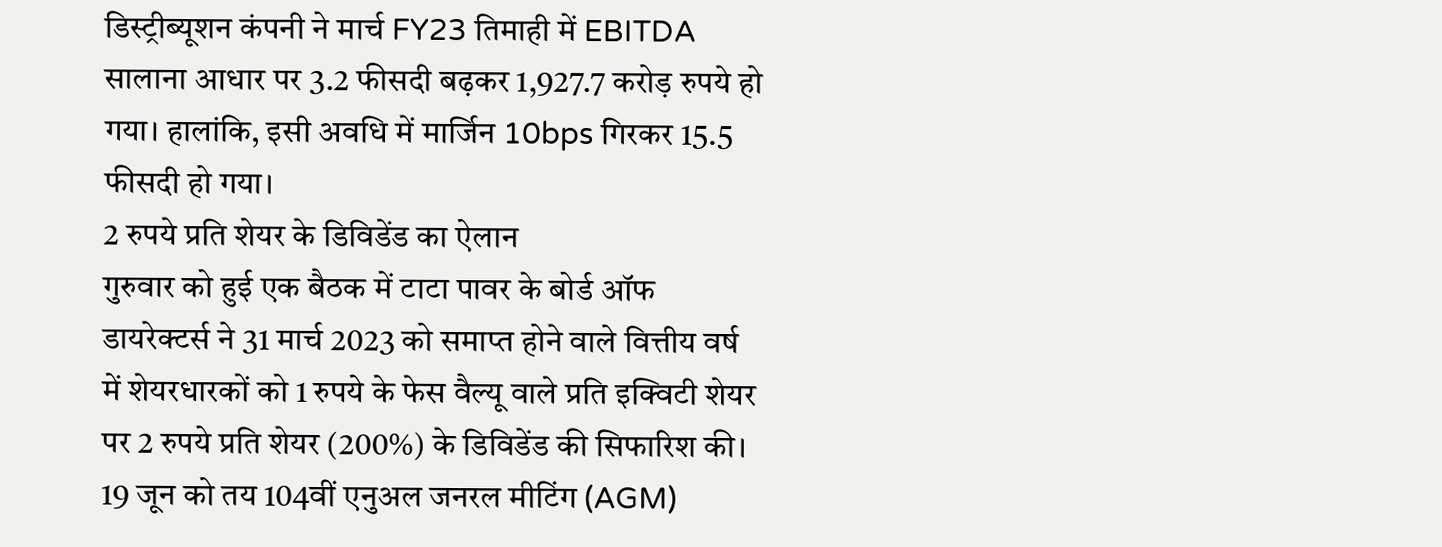डिस्ट्रीब्यूशन कंपनी ने मार्च FY23 तिमाही में EBITDA सालाना आधार पर 3.2 फीसदी बढ़कर 1,927.7 करोड़ रुपये हो गया। हालांकि, इसी अवधि में मार्जिन 10bps गिरकर 15.5 फीसदी हो गया।
2 रुपये प्रति शेयर के डिविडेंड का ऐलान
गुरुवार को हुई एक बैठक में टाटा पावर के बोर्ड ऑफ डायरेक्टर्स ने 31 मार्च 2023 को समाप्त होने वाले वित्तीय वर्ष में शेयरधारकों को 1 रुपये के फेस वैल्यू वाले प्रति इक्विटी शेयर पर 2 रुपये प्रति शेयर (200%) के डिविडेंड की सिफारिश की। 19 जून को तय 104वीं एनुअल जनरल मीटिंग (AGM)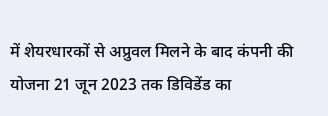में शेयरधारकों से अप्रुवल मिलने के बाद कंपनी की योजना 21 जून 2023 तक डिविडेंड का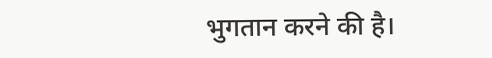भुगतान करने की है।